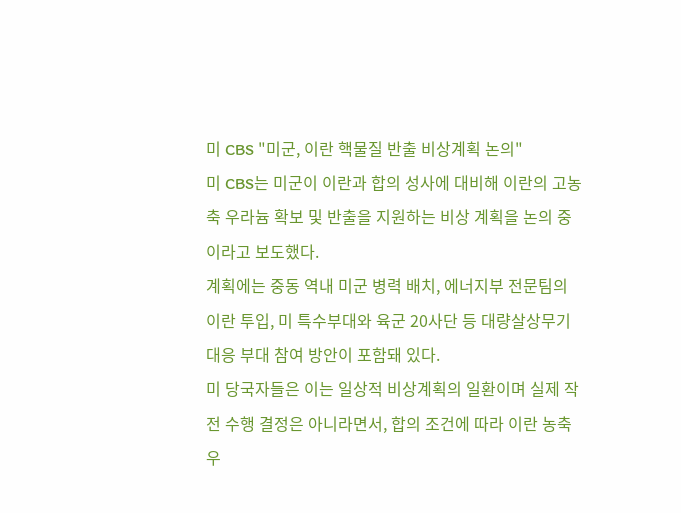미 CBS "미군, 이란 핵물질 반출 비상계획 논의"
미 CBS는 미군이 이란과 합의 성사에 대비해 이란의 고농축 우라늄 확보 및 반출을 지원하는 비상 계획을 논의 중이라고 보도했다.
계획에는 중동 역내 미군 병력 배치, 에너지부 전문팀의 이란 투입, 미 특수부대와 육군 20사단 등 대량살상무기 대응 부대 참여 방안이 포함돼 있다.
미 당국자들은 이는 일상적 비상계획의 일환이며 실제 작전 수행 결정은 아니라면서, 합의 조건에 따라 이란 농축 우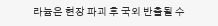라늄은 현장 파괴 후 국외 반출될 수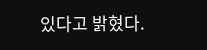있다고 밝혔다.